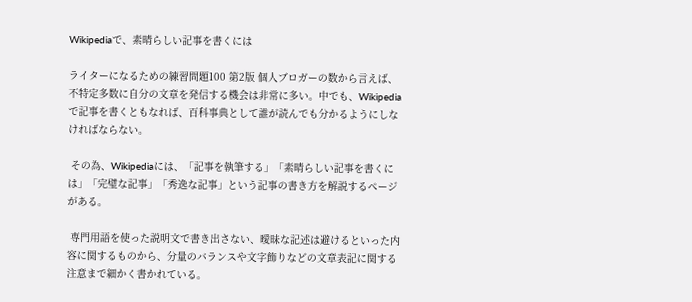Wikipediaで、素晴らしい記事を書くには

ライターになるための練習問題100 第2版 個人ブロガーの数から言えば、不特定多数に自分の文章を発信する機会は非常に多い。中でも、Wikipediaで記事を書くともなれば、百科事典として誰が読んでも分かるようにしなければならない。

 その為、Wikipediaには、「記事を執筆する」「素晴らしい記事を書くには」「完璧な記事」「秀逸な記事」という記事の書き方を解説するページがある。

 専門用語を使った説明文で書き出さない、曖昧な記述は避けるといった内容に関するものから、分量のバランスや文字飾りなどの文章表記に関する注意まで細かく書かれている。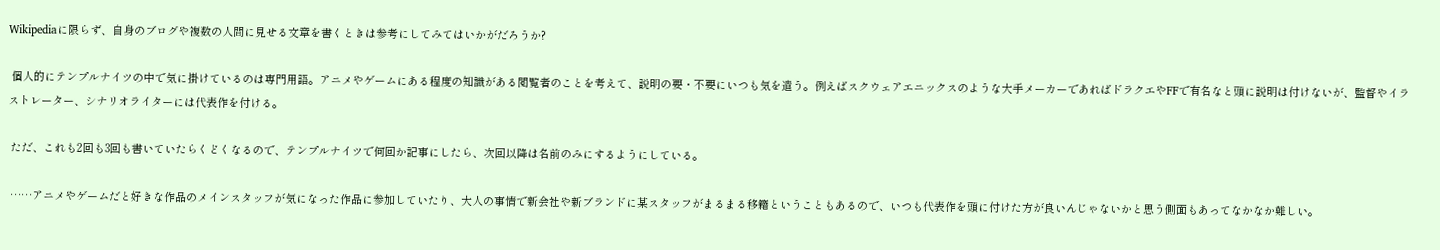Wikipediaに限らず、自身のブログや複数の人間に見せる文章を書くときは参考にしてみてはいかがだろうか?

 個人的にテンプルナイツの中で気に掛けているのは専門用語。アニメやゲームにある程度の知識がある閲覧者のことを考えて、説明の要・不要にいつも気を遣う。例えばスクウェアエニックスのような大手メーカーであればドラクエやFFで有名なと頭に説明は付けないが、監督やイラストレーター、シナリオライターには代表作を付ける。

 ただ、これも2回も3回も書いていたらくどくなるので、テンプルナイツで何回か記事にしたら、次回以降は名前のみにするようにしている。

 ……アニメやゲームだと好きな作品のメインスタッフが気になった作品に参加していたり、大人の事情で新会社や新ブランドに某スタッフがまるまる移籍ということもあるので、いつも代表作を頭に付けた方が良いんじゃないかと思う側面もあってなかなか難しい。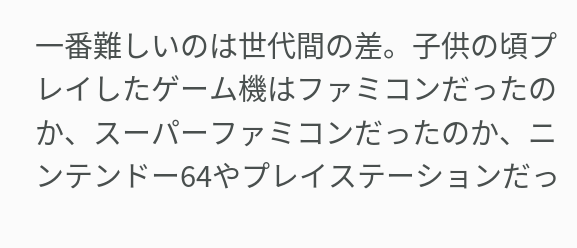一番難しいのは世代間の差。子供の頃プレイしたゲーム機はファミコンだったのか、スーパーファミコンだったのか、ニンテンドー64やプレイステーションだっ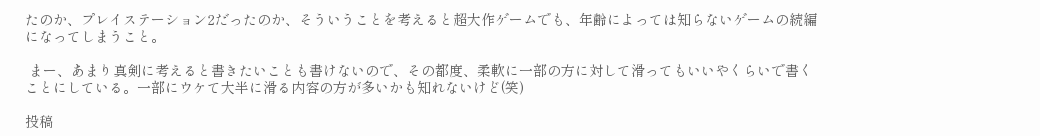たのか、プレイステーション2だったのか、そういうことを考えると超大作ゲームでも、年齢によっては知らないゲームの続編になってしまうこと。

 まー、あまり真剣に考えると書きたいことも書けないので、その都度、柔軟に一部の方に対して滑ってもいいやくらいで書くことにしている。一部にウケて大半に滑る内容の方が多いかも知れないけど(笑)

投稿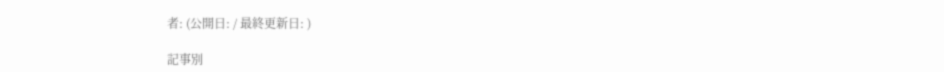者: (公開日: / 最終更新日: )

記事別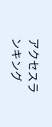アクセスランキング